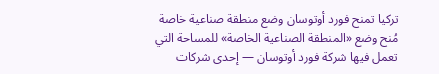تركيا تمنح فورد أوتوسان وضع منطقة صناعية خاصة
مُنح وضع «المنطقة الصناعية الخاصة» للمساحة التي تعمل فيها شركة فورد أوتوسان — إحدى شركات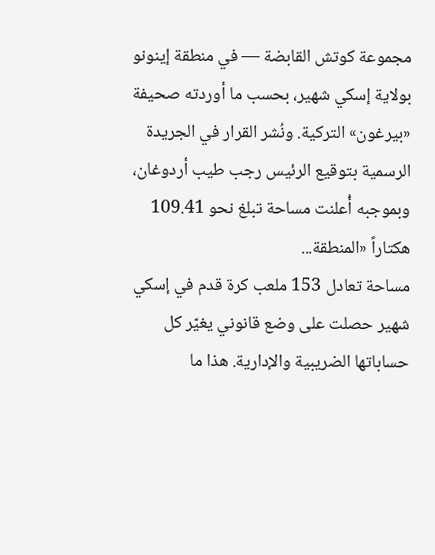مجموعة كوتش القابضة — في منطقة إينونو بولاية إسكي شهير، بحسب ما أوردته صحيفة «بيرغون» التركية. ونُشر القرار في الجريدة الرسمية بتوقيع الرئيس رجب طيب أردوغان، وبموجبه أُعلنت مساحة تبلغ نحو 109.41 هكتاراً «المنطقة...
مساحة تعادل 153 ملعب كرة قدم في إسكي شهير حصلت على وضع قانوني يغيّر كل حساباتها الضريبية والإدارية. هذا ما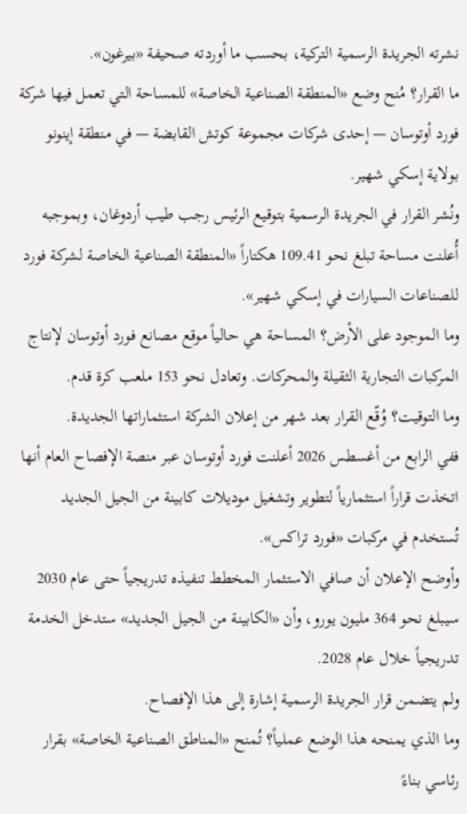نشرته الجريدة الرسمية التركية، بحسب ما أوردته صحيفة «بيرغون».
ما القرار؟ مُنح وضع «المنطقة الصناعية الخاصة» للمساحة التي تعمل فيها شركة فورد أوتوسان — إحدى شركات مجموعة كوتش القابضة — في منطقة إينونو بولاية إسكي شهير.
ونُشر القرار في الجريدة الرسمية بتوقيع الرئيس رجب طيب أردوغان، وبموجبه أُعلنت مساحة تبلغ نحو 109.41 هكتاراً «المنطقة الصناعية الخاصة لشركة فورد للصناعات السيارات في إسكي شهير».
وما الموجود على الأرض؟ المساحة هي حالياً موقع مصانع فورد أوتوسان لإنتاج المركبات التجارية الثقيلة والمحركات. وتعادل نحو 153 ملعب كرة قدم.
وما التوقيت؟ وُقّع القرار بعد شهر من إعلان الشركة استثماراتها الجديدة.
ففي الرابع من أغسطس 2026 أعلنت فورد أوتوسان عبر منصة الإفصاح العام أنها اتخذت قراراً استثمارياً لتطوير وتشغيل موديلات كابينة من الجيل الجديد تُستخدم في مركبات «فورد تراكس».
وأوضح الإعلان أن صافي الاستثمار المخطط تنفيذه تدريجياً حتى عام 2030 سيبلغ نحو 364 مليون يورو، وأن «الكابينة من الجيل الجديد» ستدخل الخدمة تدريجياً خلال عام 2028.
ولم يتضمن قرار الجريدة الرسمية إشارة إلى هذا الإفصاح.
وما الذي يمنحه هذا الوضع عملياً؟ تُمنح «المناطق الصناعية الخاصة» بقرار رئاسي بناءً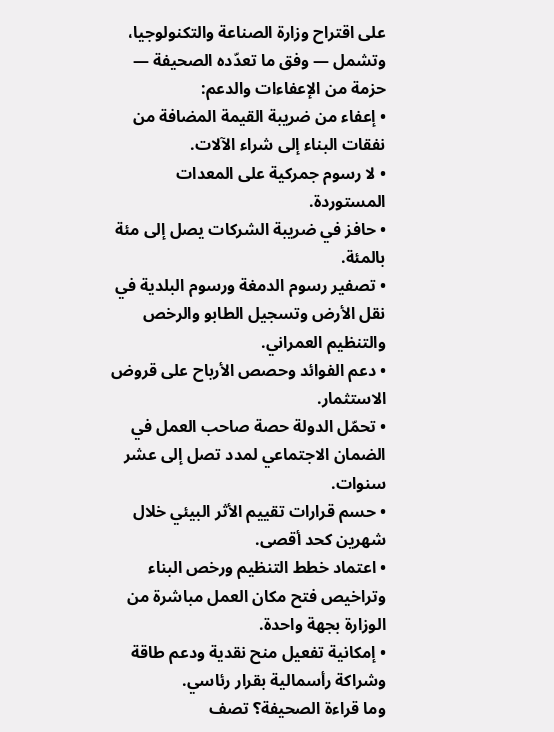على اقتراح وزارة الصناعة والتكنولوجيا، وتشمل — وفق ما تعدّده الصحيفة — حزمة من الإعفاءات والدعم:
• إعفاء من ضريبة القيمة المضافة من نفقات البناء إلى شراء الآلات.
• لا رسوم جمركية على المعدات المستوردة.
• حافز في ضريبة الشركات يصل إلى مئة بالمئة.
• تصفير رسوم الدمغة ورسوم البلدية في نقل الأرض وتسجيل الطابو والرخص والتنظيم العمراني.
• دعم الفوائد وحصص الأرباح على قروض الاستثمار.
• تحمّل الدولة حصة صاحب العمل في الضمان الاجتماعي لمدد تصل إلى عشر سنوات.
• حسم قرارات تقييم الأثر البيئي خلال شهرين كحد أقصى.
• اعتماد خطط التنظيم ورخص البناء وتراخيص فتح مكان العمل مباشرة من الوزارة بجهة واحدة.
• إمكانية تفعيل منح نقدية ودعم طاقة وشراكة رأسمالية بقرار رئاسي.
وما قراءة الصحيفة؟ تصف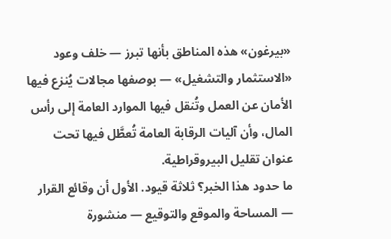«بيرغون» هذه المناطق بأنها تبرز — خلف وعود «الاستثمار والتشغيل» — بوصفها مجالات يُنزع فيها الأمان عن العمل وتُنقل فيها الموارد العامة إلى رأس المال، وأن آليات الرقابة العامة تُعطَّل فيها تحت عنوان تقليل البيروقراطية.
ما حدود هذا الخبر؟ ثلاثة قيود. الأول أن وقائع القرار — المساحة والموقع والتوقيع — منشورة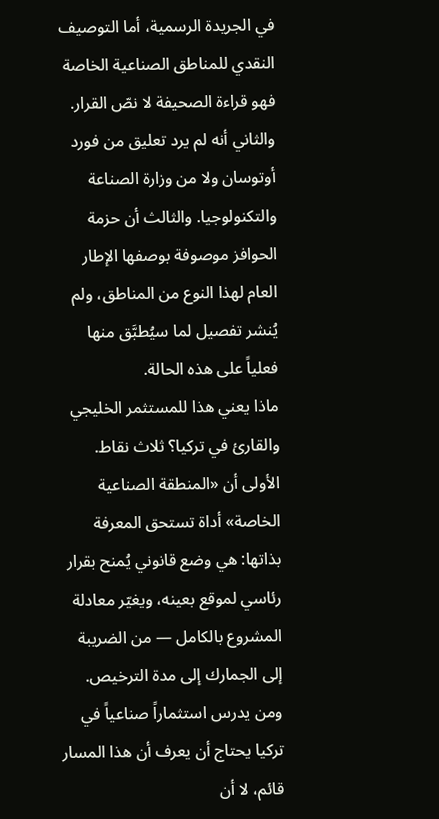في الجريدة الرسمية، أما التوصيف النقدي للمناطق الصناعية الخاصة فهو قراءة الصحيفة لا نصّ القرار. والثاني أنه لم يرد تعليق من فورد أوتوسان ولا من وزارة الصناعة والتكنولوجيا. والثالث أن حزمة الحوافز موصوفة بوصفها الإطار العام لهذا النوع من المناطق، ولم يُنشر تفصيل لما سيُطبَّق منها فعلياً على هذه الحالة.
ماذا يعني هذا للمستثمر الخليجي والقارئ في تركيا؟ ثلاث نقاط.
الأولى أن «المنطقة الصناعية الخاصة» أداة تستحق المعرفة بذاتها: هي وضع قانوني يُمنح بقرار رئاسي لموقع بعينه، ويغيّر معادلة المشروع بالكامل — من الضريبة إلى الجمارك إلى مدة الترخيص. ومن يدرس استثماراً صناعياً في تركيا يحتاج أن يعرف أن هذا المسار قائم، لا أن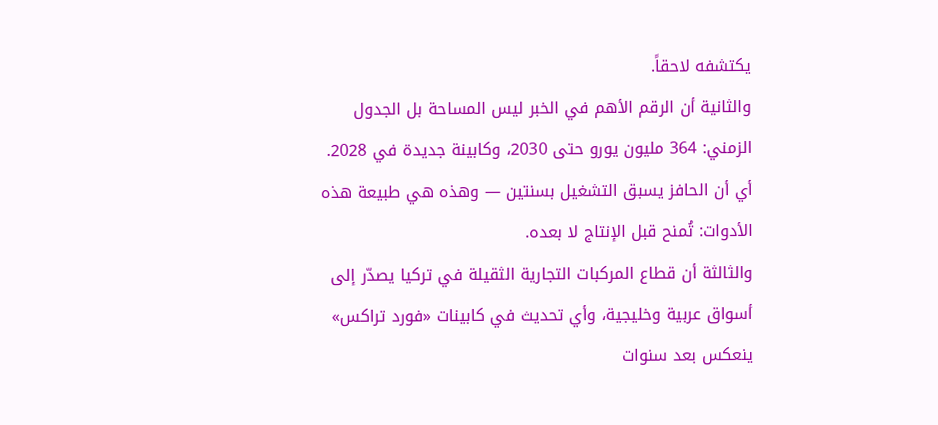يكتشفه لاحقاً.
والثانية أن الرقم الأهم في الخبر ليس المساحة بل الجدول الزمني: 364 مليون يورو حتى 2030، وكابينة جديدة في 2028. أي أن الحافز يسبق التشغيل بسنتين — وهذه هي طبيعة هذه الأدوات: تُمنح قبل الإنتاج لا بعده.
والثالثة أن قطاع المركبات التجارية الثقيلة في تركيا يصدّر إلى أسواق عربية وخليجية، وأي تحديث في كابينات «فورد تراكس» ينعكس بعد سنوات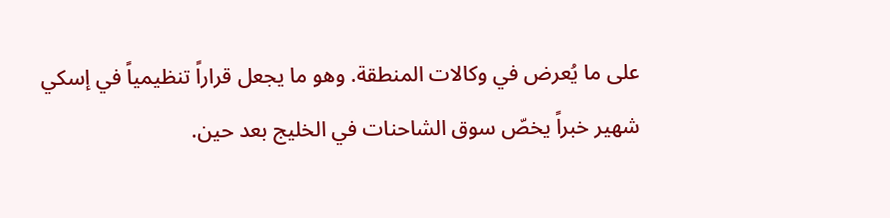على ما يُعرض في وكالات المنطقة. وهو ما يجعل قراراً تنظيمياً في إسكي شهير خبراً يخصّ سوق الشاحنات في الخليج بعد حين.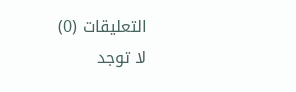التعليقات (0)
لا توجد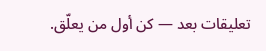تعليقات بعد — كن أول من يعلّق.